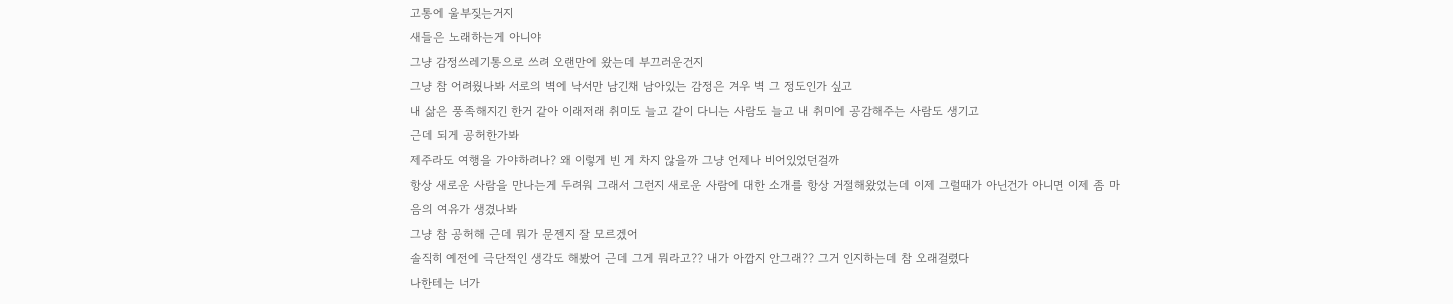고통에 울부짖는거지
새들은 노래하는게 아니야
그냥 감정쓰레기통으로 쓰려 오랜만에 왔는데 부끄러운건지
그냥 참 어려웠나봐 서로의 벽에 낙서만 남긴채 남아있는 감정은 겨우 벽 그 정도인가 싶고
내 삶은 풍족해지긴 한거 같아 이래저래 취미도 늘고 같이 다니는 사람도 늘고 내 취미에 공감해주는 사람도 생기고
근데 되게 공허한가봐
제주라도 여행을 가야하려나? 왜 이렇게 빈 게 차지 않을까 그냥 언제나 비어있었던걸까
항상 새로운 사람을 만나는게 두려워 그래서 그런지 새로운 사람에 대한 소개를 항상 거절해왔었는데 이제 그럴때가 아닌건가 아니면 이제 좀 마음의 여유가 생겼나봐
그냥 참 공허해 근데 뭐가 문젠지 잘 모르겠어
솔직히 예전에 극단적인 생각도 해봤어 근데 그게 뭐라고?? 내가 아깝지 안그래?? 그거 인지하는데 참 오래걸렸다
나한테는 너가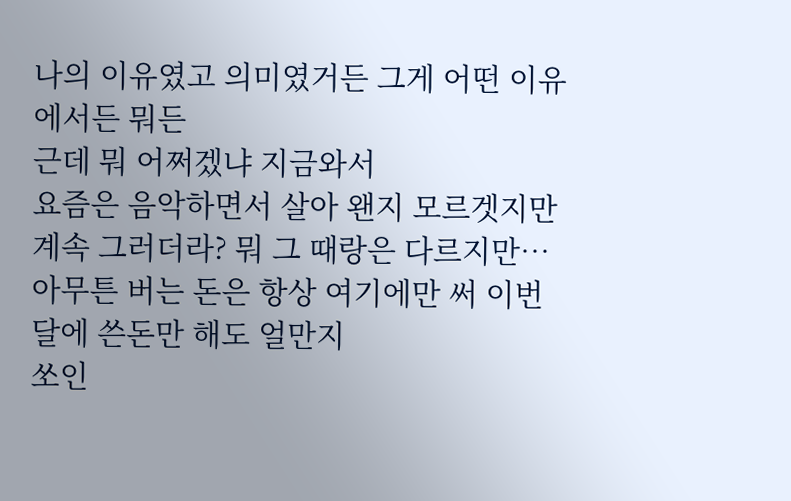나의 이유였고 의미였거든 그게 어떤 이유에서든 뭐든
근데 뭐 어쩌겠냐 지금와서
요즘은 음악하면서 살아 왠지 모르겟지만 계속 그러더라? 뭐 그 때랑은 다르지만… 아무튼 버는 돈은 항상 여기에만 써 이번달에 쓴돈만 해도 얼만지
쏘인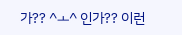가?? ^ㅗ^ 인가?? 이런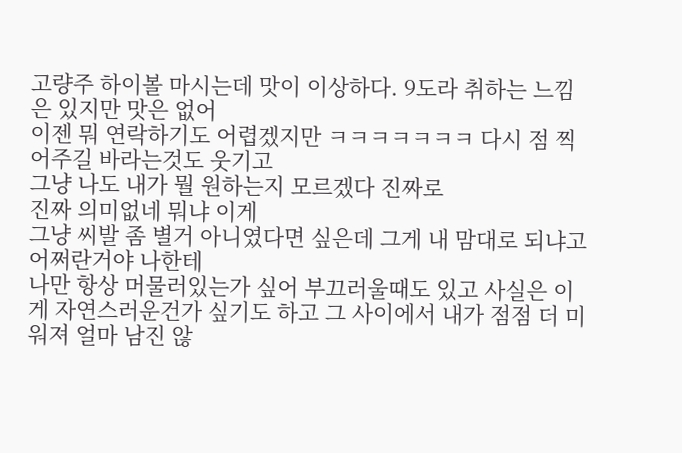고량주 하이볼 마시는데 맛이 이상하다. 9도라 취하는 느낌은 있지만 맛은 없어
이젠 뭐 연락하기도 어렵겠지만 ㅋㅋㅋㅋㅋㅋㅋ 다시 점 찍어주길 바라는것도 웃기고
그냥 나도 내가 뭘 원하는지 모르겠다 진짜로
진짜 의미없네 뭐냐 이게
그냥 씨발 좀 별거 아니였다면 싶은데 그게 내 맘대로 되냐고 어쩌란거야 나한테
나만 항상 머물러있는가 싶어 부끄러울때도 있고 사실은 이게 자연스러운건가 싶기도 하고 그 사이에서 내가 점점 더 미워져 얼마 남진 않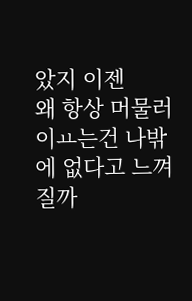았지 이젠
왜 항상 머물러이ㅛ는건 나밖에 없다고 느껴질까